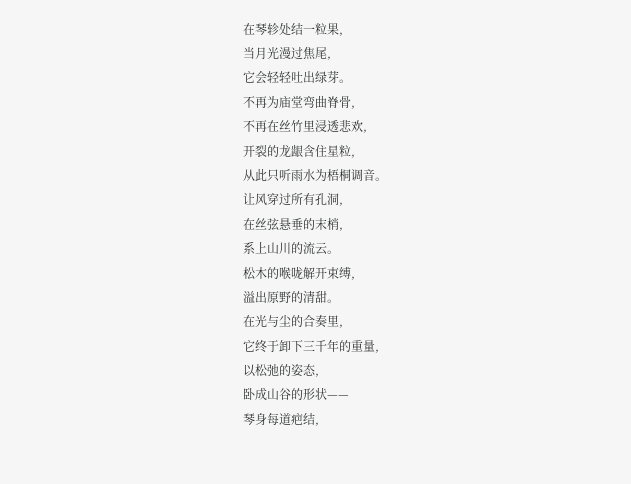在琴轸处结一粒果,
当月光漫过焦尾,
它会轻轻吐出绿芽。
不再为庙堂弯曲脊骨,
不再在丝竹里浸透悲欢,
开裂的龙龈含住星粒,
从此只听雨水为梧桐调音。
让风穿过所有孔洞,
在丝弦悬垂的末梢,
系上山川的流云。
松木的喉咙解开束缚,
溢出原野的清甜。
在光与尘的合奏里,
它终于卸下三千年的重量,
以松弛的姿态,
卧成山谷的形状——
琴身每道疤结,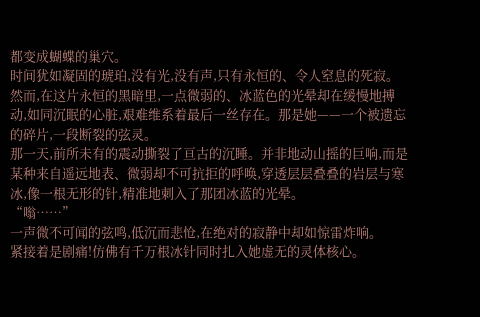都变成蝴蝶的巢穴。
时间犹如凝固的琥珀,没有光,没有声,只有永恒的、令人窒息的死寂。然而,在这片永恒的黑暗里,一点微弱的、冰蓝色的光晕却在缓慢地搏动,如同沉眠的心脏,艰难维系着最后一丝存在。那是她——一个被遗忘的碎片,一段断裂的弦灵。
那一天,前所未有的震动撕裂了亘古的沉睡。并非地动山摇的巨响,而是某种来自遥远地表、微弱却不可抗拒的呼唤,穿透层层叠叠的岩层与寒冰,像一根无形的针,精准地刺入了那团冰蓝的光晕。
“嗡……”
一声微不可闻的弦鸣,低沉而悲怆,在绝对的寂静中却如惊雷炸响。
紧接着是剧痛!仿佛有千万根冰针同时扎入她虚无的灵体核心。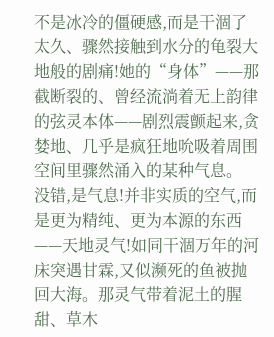不是冰冷的僵硬感,而是干涸了太久、骤然接触到水分的龟裂大地般的剧痛!她的“身体”——那截断裂的、曾经流淌着无上韵律的弦灵本体——剧烈震颤起来,贪婪地、几乎是疯狂地吮吸着周围空间里骤然涌入的某种气息。
没错,是气息!并非实质的空气,而是更为精纯、更为本源的东西——天地灵气!如同干涸万年的河床突遇甘霖,又似濒死的鱼被抛回大海。那灵气带着泥土的腥甜、草木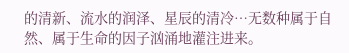的清新、流水的润泽、星辰的清冷…无数种属于自然、属于生命的因子汹涌地灌注进来。